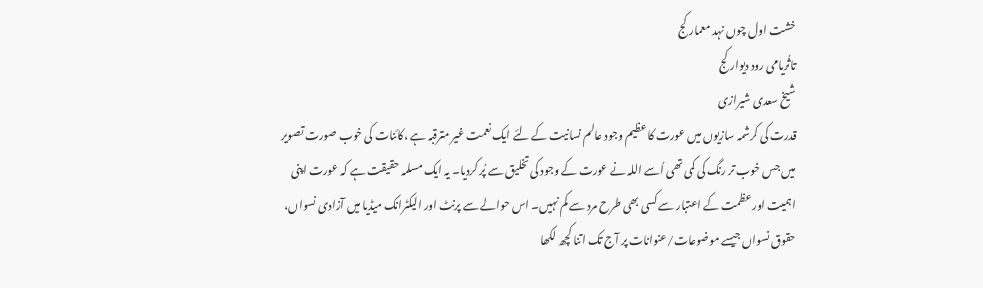خشت اول چوں نہد معمار کج
تاثُریامی رود دیوار کج
شیخ سعدی شیرازی
قدرت کی کرشمہ سازیوں میں عورت کا عظیم وجود عالم نسانیت کے لئے ایک نعمت غیر مترقبہ ہے ،کائنات کی خوب صورت تصویر میں جس خوب تر رنگ کی کمی تھی اُسے اللہ نے عورت کے وجود کی تخلیق سے پُر کردیا۔ یہ ایک مسلمہ حقیقت ہے کہ عورت اپنی اہمیت اور عظمت کے اعتبار سے کسی بھی طرح مرد سے کم نہیں۔ اس حوالے سے پرنٹ اور الیکٹرانک میڈیا میں آزادی نسواں، حقوق نسواں جیسے موضوعات/عنوانات پر آج تک اتنا کچھ لکھا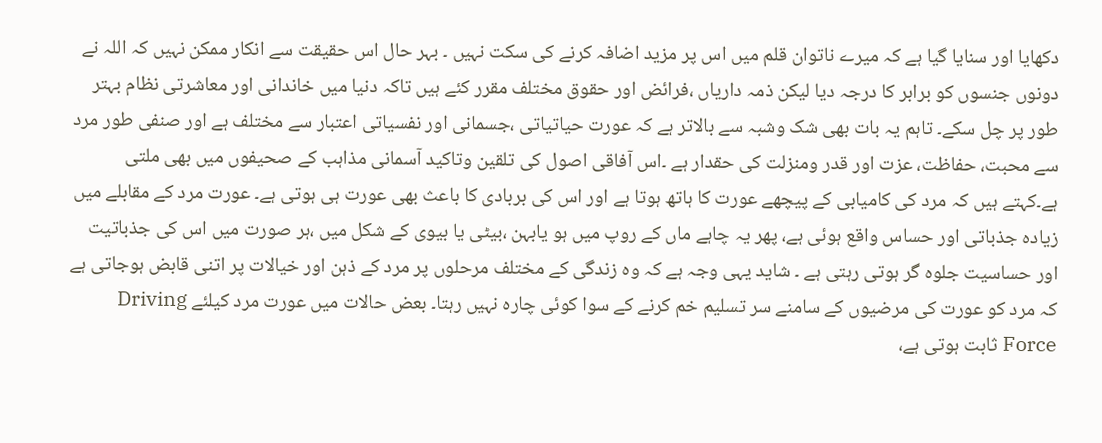دکھایا اور سنایا گیا ہے کہ میرے ناتوان قلم میں اس پر مزید اضافہ کرنے کی سکت نہیں ۔ بہر حال اس حقیقت سے انکار ممکن نہیں کہ اللہ نے دونوں جنسوں کو برابر کا درجہ دیا لیکن ذمہ داریاں ،فرائض اور حقوق مختلف مقرر کئے ہیں تاکہ دنیا میں خاندانی اور معاشرتی نظام بہتر طور پر چل سکے۔ تاہم یہ بات بھی شک وشبہ سے بالاتر ہے کہ عورت حیاتیاتی ،جسمانی اور نفسیاتی اعتبار سے مختلف ہے اور صنفی طور مرد سے محبت، حفاظت، عزت اور قدر ومنزلت کی حقدار ہے ۔اس آفاقی اصول کی تلقین وتاکید آسمانی مذاہب کے صحیفوں میں بھی ملتی ہے۔کہتے ہیں کہ مرد کی کامیابی کے پیچھے عورت کا ہاتھ ہوتا ہے اور اس کی بربادی کا باعث بھی عورت ہی ہوتی ہے۔ عورت مرد کے مقابلے میں زیادہ جذباتی اور حساس واقع ہوئی ہے، پھر یہ چاہے ماں کے روپ میں ہو یابہن ،بیٹی یا بیوی کے شکل میں ،ہر صورت میں اس کی جذباتیت اور حساسیت جلوہ گر ہوتی رہتی ہے ۔ شاید یہی وجہ ہے کہ وہ زندگی کے مختلف مرحلوں پر مرد کے ذہن اور خیالات پر اتنی قابض ہوجاتی ہے کہ مرد کو عورت کی مرضیوں کے سامنے سر تسلیم خم کرنے کے سوا کوئی چارہ نہیں رہتا۔ بعض حالات میں عورت مرد کیلئے Driving Force ثابت ہوتی ہے،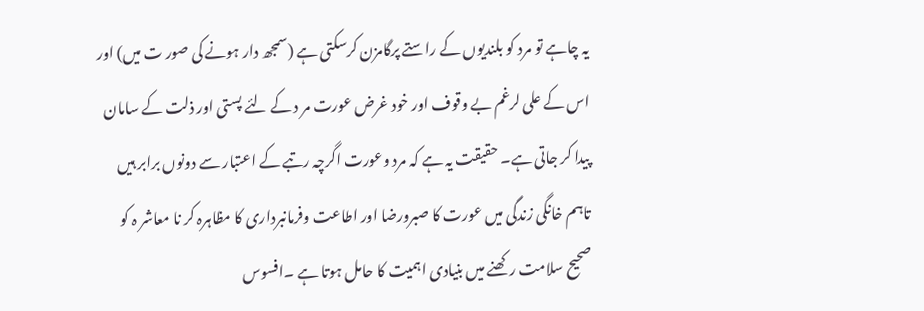یہ چاہے تو مرد کو بلندیوں کے راستے پرگامزن کرسکتی ہے (سمجھ دار ہونے کی صور ت میں) اور اس کے علی لرغم بے وقوف اور خود غرض عورت مر د کے لئے پستی اور ذلت کے سامان پیدا کر جاتی ہے۔ حقیقت یہ ہے کہ مرد وعورت اگرچہ رتبے کے اعتبار سے دونوں برابر ہیں تاہم خانگی زندگی میں عورت کا صبرورضا اور اطاعت وفرمانبرداری کا مظاہرہ کر نا معاشر ہ کو صحیح سلامت رکھنے میں بنیادی اہمیت کا حامل ہوتا ہے ۔افسوس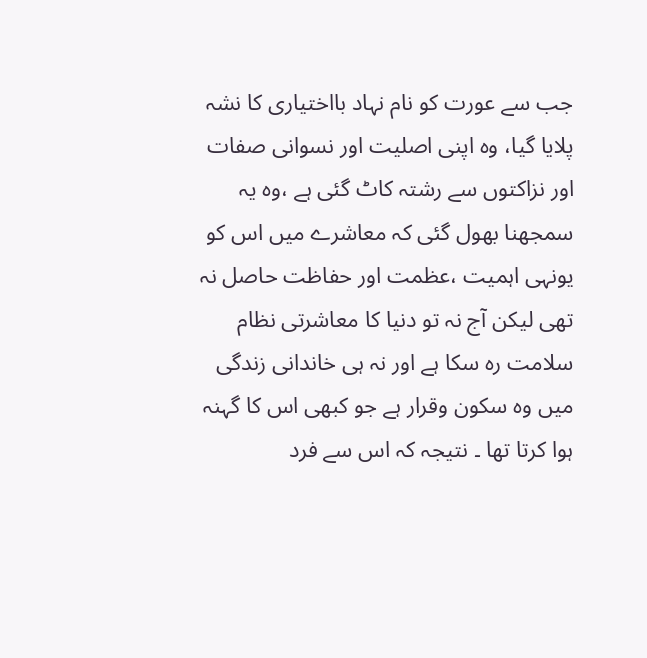جب سے عورت کو نام نہاد بااختیاری کا نشہ پلایا گیا، وہ اپنی اصلیت اور نسوانی صفات اور نزاکتوں سے رشتہ کاٹ گئی ہے ،وہ یہ سمجھنا بھول گئی کہ معاشرے میں اس کو یونہی اہمیت ،عظمت اور حفاظت حاصل نہ تھی لیکن آج نہ تو دنیا کا معاشرتی نظام سلامت رہ سکا ہے اور نہ ہی خاندانی زندگی میں وہ سکون وقرار ہے جو کبھی اس کا گہنہ ہوا کرتا تھا ۔ نتیجہ کہ اس سے فرد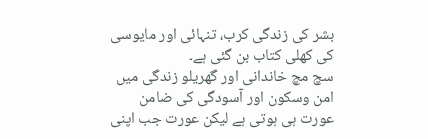بشر کی زندگی کرب، تنہائی اور مایوسی کی کھلی کتاب بن گئی ہے۔
سچ مچ خاندانی اور گھریلو زندگی میں امن وسکون اور آسودگی کی ضامن عورت ہی ہوتی ہے لیکن عورت جب اپنی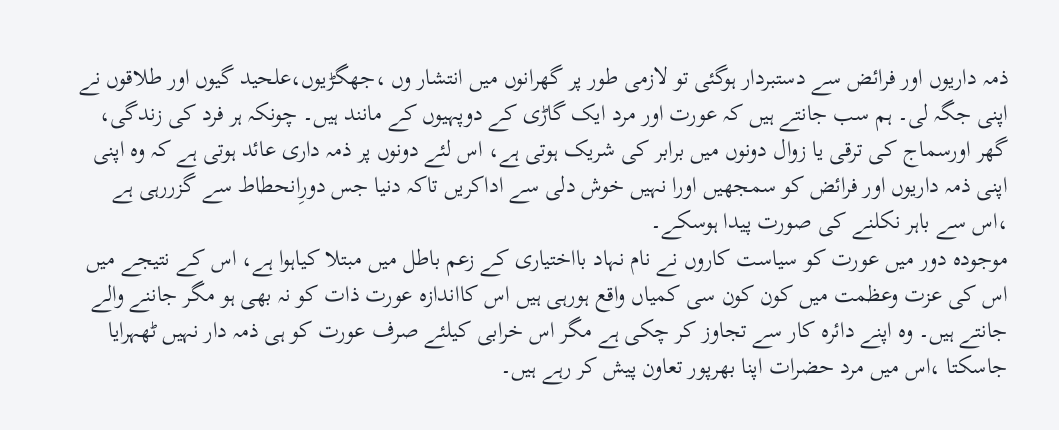ذمہ داریوں اور فرائض سے دستبردار ہوگئی تو لازمی طور پر گھرانوں میں انتشار وں ،جھگڑیوں،علحید گیوں اور طلاقوں نے اپنی جگہ لی۔ ہم سب جانتے ہیں کہ عورت اور مرد ایک گاڑی کے دوپہیوں کے مانند ہیں۔ چونکہ ہر فرد کی زندگی، گھر اورسماج کی ترقی یا زوال دونوں میں برابر کی شریک ہوتی ہے، اس لئے دونوں پر ذمہ داری عائد ہوتی ہے کہ وہ اپنی اپنی ذمہ داریوں اور فرائض کو سمجھیں اورا نہیں خوش دلی سے اداکریں تاکہ دنیا جس دورِانحطاط سے گزررہی ہے ،اس سے باہر نکلنے کی صورت پیدا ہوسکے۔
موجودہ دور میں عورت کو سیاست کاروں نے نام نہاد بااختیاری کے زعم باطل میں مبتلا کیاہوا ہے، اس کے نتیجے میں اس کی عزت وعظمت میں کون کون سی کمیاں واقع ہورہی ہیں اس کااندازہ عورت ذات کو نہ بھی ہو مگر جاننے والے جانتے ہیں۔ وہ اپنے دائرہ کار سے تجاوز کر چکی ہے مگر اس خرابی کیلئے صرف عورت کو ہی ذمہ دار نہیں ٹھہرایا جاسکتا ،اس میں مرد حضرات اپنا بھرپور تعاون پیش کر رہے ہیں۔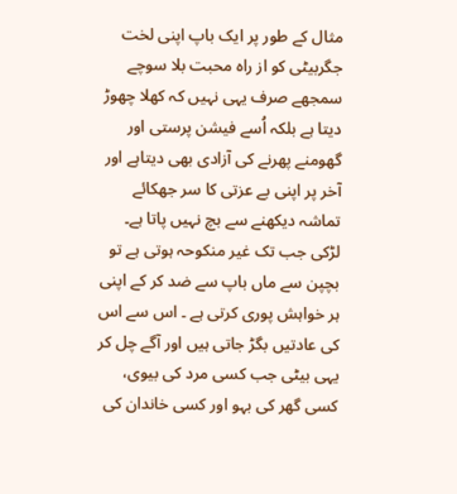مثال کے طور پر ایک باپ اپنی لخت جگربیٹی کو از راہ محبت بلا سوچے سمجھے صرف یہی نہیں کہ کھلا چھوڑ دیتا ہے بلکہ اُسے فیشن پرستی اور گھومنے پھرنے کی آزادی بھی دیتاہے اور آخر پر اپنی بے عزتی کا سر جھکائے تماشہ دیکھنے سے بچ نہیں پاتا ہے۔
لڑکی جب تک غیر منکوحہ ہوتی ہے تو بچپن سے ماں باپ سے ضد کر کے اپنی ہر خواہش پوری کرتی ہے ۔ اس سے اس کی عادتیں بگڑ جاتی ہیں اور آگے چل کر یہی بیٹی جب کسی مرد کی بیوی، کسی گھر کی بہو اور کسی خاندان کی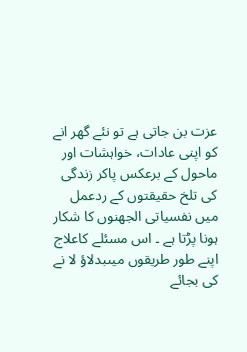عزت بن جاتی ہے تو نئے گھر انے کو اپنی عادات، خواہشات اور ماحول کے برعکس پاکر زندگی کی تلخ حقیقتوں کے ردعمل میں نفسیاتی الجھنوں کا شکار ہونا پڑتا ہے ۔ اس مسئلے کاعلاج اپنے طور طریقوں میںبدلاؤ لا نے کی بجائے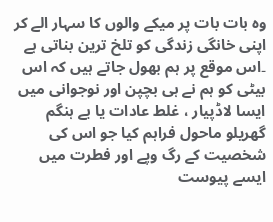وہ بات بات پر میکے والوں کا سہار الے کر اپنی خانگی زندگی کو تلخ ترین بناتی ہے ۔اس موقع پر ہم بھول جاتے ہیں کہ اس بیٹی کو ہم نے ہی بچپن اور نوجوانی میں ایسا لاڈپیار ، غلط عادات یا بے ہنگم گھریلو ماحول فراہم کیا جو اس کی شخصیت کے رگ وپے اور فطرت میں ایسے پیوست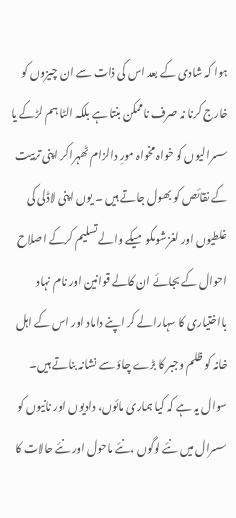ہوا کہ شادی کے بعد اس کی ذات سے ان چیزوں کو خارج کرنا نہ صرف ناممکن بنتا ہے بلکہ الٹا ہم لڑکے یا سسرالیوں کو خواہ مخواہ مورِ دالزام ٹھہراکر اپنی تربیت کے نقائص کو بھول جاتے ہیں ۔ یوں اپنی لاڈلی کی غلطیوں اور لغزشوںکو میکے والے تسلیم کرکے اصلاح احوال کے بجائے ان کالے قوانین اور نام نہاد بااختیاری کا سہارالے کر اپنے داماد اور اس کے اہل خانہ کو ظلم وجبر کا بڑے چاؤ سے نشانہ بناتے ہیں۔ سوال یہ ہے کہ کیا ہماری مائوں، دادیوں اور نانیوں کو سسرال میں نئے لوگوں ،نئے ماحول اور نئے حالات کا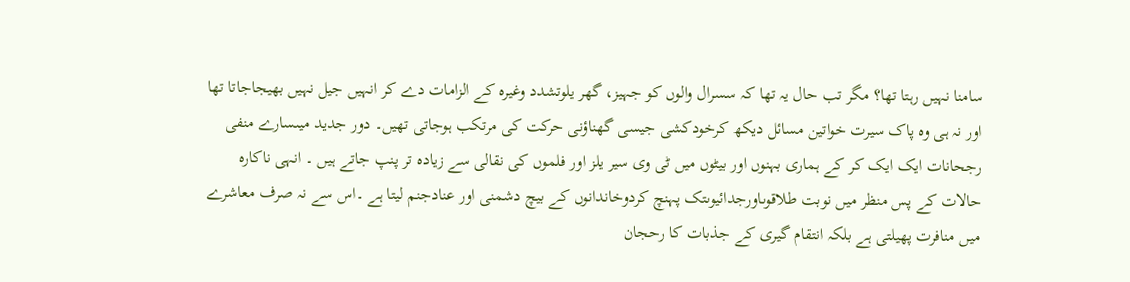سامنا نہیں رہتا تھا؟ مگر تب حال یہ تھا کہ سسرال والوں کو جہیز، گھر یلوتشدد وغیرہ کے الزامات دے کر انہیں جیل نہیں بھیجاجاتا تھا اور نہ ہی وہ پاک سیرت خواتین مسائل دیکھ کرخودکشی جیسی گھناؤنی حرکت کی مرتکب ہوجاتی تھیں۔ دور جدید میںسارے منفی رجحانات ایک ایک کر کے ہماری بہنوں اور بیٹوں میں ٹی وی سیر یلز اور فلموں کی نقالی سے زیادہ تر پنپ جاتے ہیں ۔ انہی ناکارہ حالات کے پس منظر میں نوبت طلاقوںاورجدائیوںتک پہنچ کردوخاندانوں کے بیچ دشمنی اور عنادجنم لیتا ہے ۔اس سے نہ صرف معاشرے میں منافرت پھیلتی ہے بلکہ انتقام گیری کے جذبات کا رحجان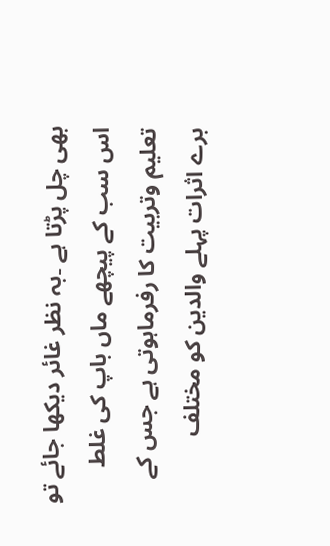بھی چل پڑتا ہے ۔بہ نظر غائر دیکھا جائے تو اس سب کے پیچھے ماں باپ کی غلط تعلیم وتربیت کا رفرماہوتی ہے جس کے برے اثرات پہلے والدین کو مختلف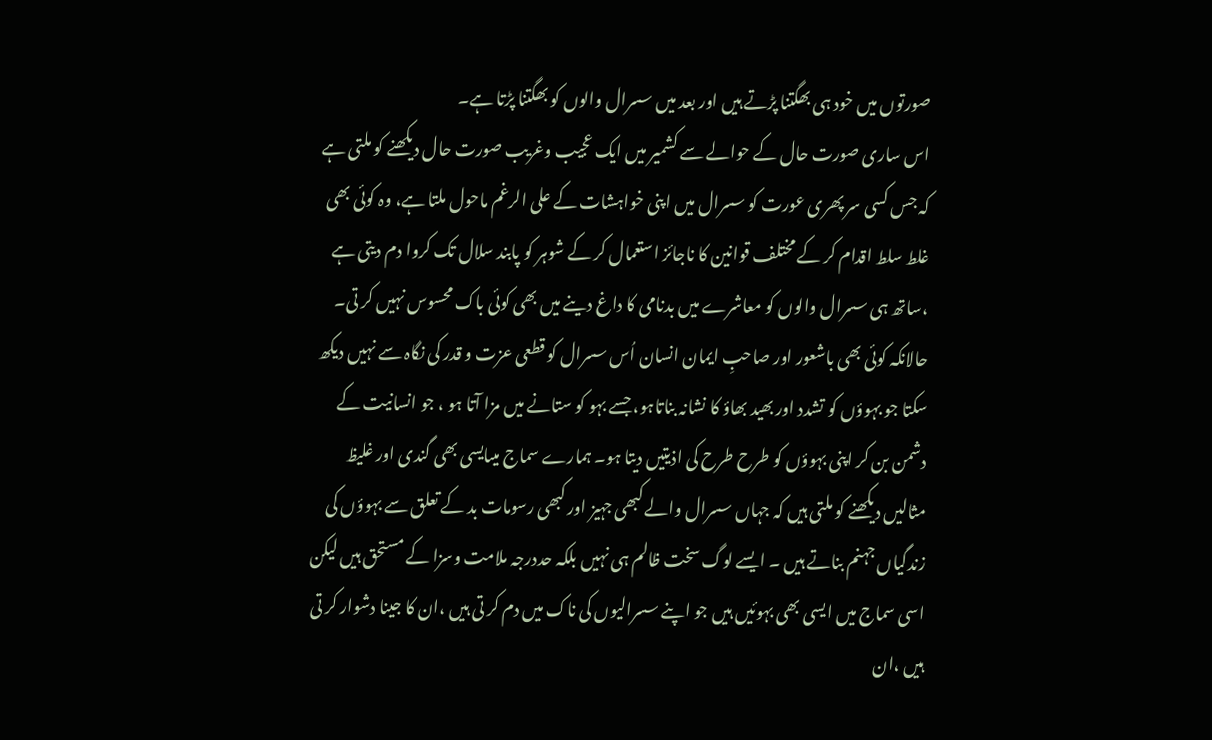صورتوں میں خود ہی بھگتنا پڑتے ہیں اور بعد میں سسرال والوں کو بھگتنا پڑتا ہے۔
اس ساری صورت حال کے حوالے سے کشمیر میں ایک عجیب وغریب صورت حال دیکھنے کو ملتی ہے کہ جس کسی سر پھری عورت کو سسرال میں اپنی خواہشات کے علی الرغم ماحول ملتا ہے، وہ کوئی بھی غلط سلط اقدام کر کے مختلف قوانین کا ناجائز استعمال کر کے شوہر کو پابند سلال تک کروا دم دیتی ہے ،ساتھ ہی سسرال والوں کو معاشرے میں بدنامی کا داغ دینے میں بھی کوئی باک محسوس نہیں کر تی۔ حالانکہ کوئی بھی باشعور اور صاحبِ ایمان انسان اُس سسرال کو قطعی عزت و قدر کی نگاہ سے نہیں دیکھ سکتا جو بہوؤں کو تشدد اور بھید بھاؤ کا نشانہ بناتاہو، جسے بہو کو ستانے میں مزا آتا ہو ، جو انسانیت کے دشمن بن کر اپنی بہوؤں کو طرح طرح کی اذیتیں دیتا ہو۔ ہمارے سماج میںایسی بھی گندی اور غلیظ مثالیں دیکھنے کو ملتی ہیں کہ جہاں سسرال والے کبھی جہیز اور کبھی رسومات بد کے تعلق سے بہوؤں کی زندگیاں جہنم بناتے ہیں ۔ ایسے لوگ سخت ظالم ہی نہیں بلکہ حددرجہ ملامت وسزا کے مستحق ہیں لیکن اسی سماج میں ایسی بھی بہوئیں ہیں جو اپنے سسرالیوں کی ناک میں دم کر تی ہیں ،ان کا جینا دشوار کر تی ہیں ،ان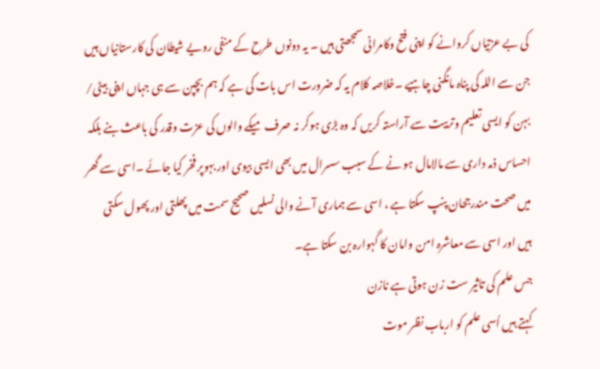کی بے عزتیاں کروانے کو اپنی فتح وکامرانی سمجھتی ہیں ۔ یہ دونوں طرح کے منفی رویے شیطان کی کارستانیاں ہیں جن سے اللہ کی پناہ مانگنی چاہیے ۔خلاصہ کلام یہ کہ ضرورت اس بات کی ہے کہ ہم بچپن سے ہی جہاں اپنی بیٹی/ بہن کو ایسی تعلیم وتربیت سے آراستہ کریں کہ وہ بڑی ہوکر نہ صرف میکے والوں کی عزت وقدر کی باعث بنے بلکہ احساس ذمہ داری سے مالامال ہو نے کے سبب سسرال میں بھی ایسی بیوی اور بہوپر فخر کیا جائے ۔اسی سے گھر میں صحت مندرجحان پنپ سکتا ہے ، اسی سے ہماری آنے والی نسلیں صحیح سمت میں پھلتی اور پھول سکتی ہیں اور اسی سے معاشرہ امن وامان کا گہوارہ بن سکتا ہے۔
جس علم کی تاثیر ست زن ہوتی ہے نازن
کہتے ہیں اُسی علم کو ارباب نظر موت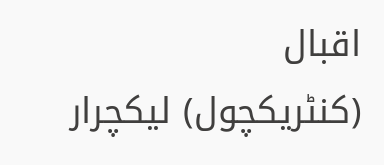اقبال
(کنٹریکچول) لیکچرار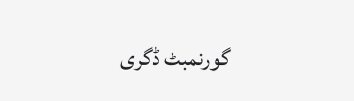گورنمبٹ ڈگری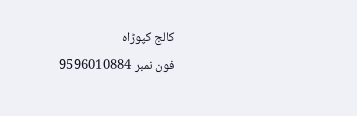کالج کپوڑاہ
فون نمبر 9596010884